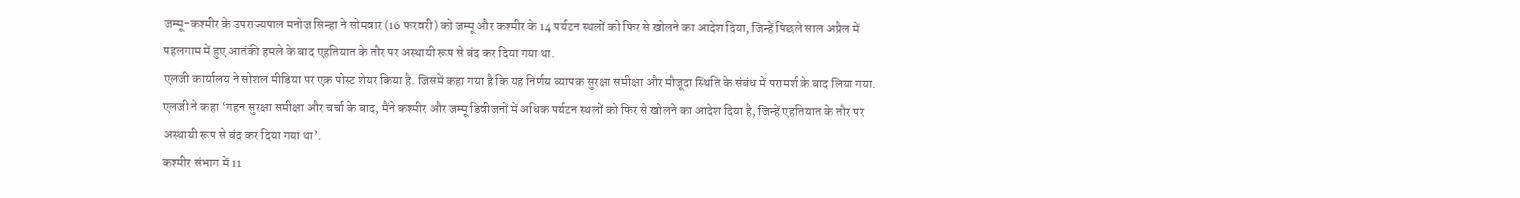जम्मू-कश्मीर के उपराज्यपाल मनोज सिन्हा ने सोमवार (16 फरवरी) को जम्मू और कश्मीर के 14 पर्यटन स्थलों को फिर से खोलने का आदेश दिया, जिन्हें पिछले साल अप्रैल में पहलगाम में हुए आतंकी हमले के बाद एहतियात के तौर पर अस्थायी रूप से बंद कर दिया गया था.
एलजी कार्यालय ने सोशल मीडिया पर एक पोस्ट शेयर किया है. जिसमें कहा गया है कि यह निर्णय व्यापक सुरक्षा समीक्षा और मौजूदा स्थिति के संबंध में परामर्श के बाद लिया गया. एलजी ने कहा ‘गहन सुरक्षा समीक्षा और चर्चा के बाद, मैंने कश्मीर और जम्मू डिवीजनों में अधिक पर्यटन स्थलों को फिर से खोलने का आदेश दिया है, जिन्हें एहतियात के तौर पर अस्थायी रूप से बंद कर दिया गया था’.
कश्मीर संभाग में 11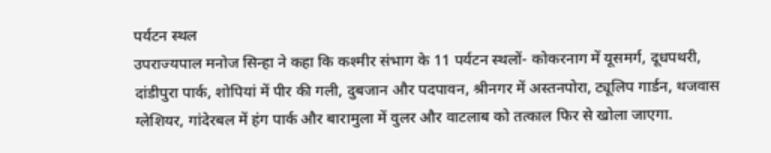पर्यटन स्थल
उपराज्यपाल मनोज सिन्हा ने कहा कि कश्मीर संभाग के 11 पर्यटन स्थलों- कोकरनाग में यूसमर्ग, दूधपथरी, दांडीपुरा पार्क, शोपियां में पीर की गली, दुबजान और पदपावन, श्रीनगर में अस्तनपोरा, ट्यूलिप गार्डन, थजवास ग्लेशियर, गांदेरबल में हंग पार्क और बारामुला में वुलर और वाटलाब को तत्काल फिर से खोला जाएगा.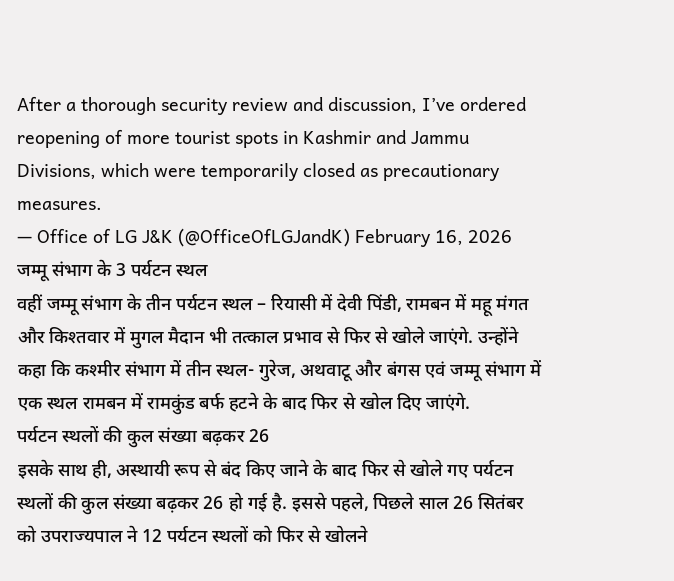After a thorough security review and discussion, I’ve ordered reopening of more tourist spots in Kashmir and Jammu Divisions, which were temporarily closed as precautionary measures.
— Office of LG J&K (@OfficeOfLGJandK) February 16, 2026
जम्मू संभाग के 3 पर्यटन स्थल
वहीं जम्मू संभाग के तीन पर्यटन स्थल – रियासी में देवी पिंडी, रामबन में महू मंगत और किश्तवार में मुगल मैदान भी तत्काल प्रभाव से फिर से खोले जाएंगे. उन्होंने कहा कि कश्मीर संभाग में तीन स्थल- गुरेज, अथवाटू और बंगस एवं जम्मू संभाग में एक स्थल रामबन में रामकुंड बर्फ हटने के बाद फिर से खोल दिए जाएंगे.
पर्यटन स्थलों की कुल संख्या बढ़कर 26
इसके साथ ही, अस्थायी रूप से बंद किए जाने के बाद फिर से खोले गए पर्यटन स्थलों की कुल संख्या बढ़कर 26 हो गई है. इससे पहले, पिछले साल 26 सितंबर को उपराज्यपाल ने 12 पर्यटन स्थलों को फिर से खोलने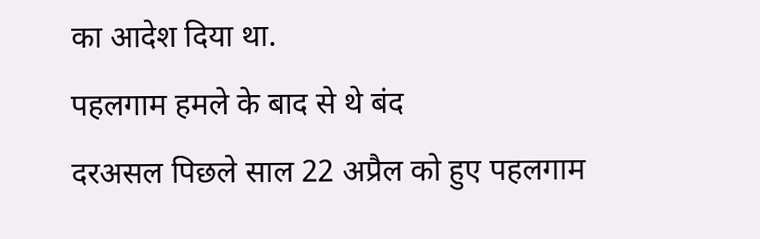का आदेश दिया था.
पहलगाम हमले के बाद से थे बंद
दरअसल पिछले साल 22 अप्रैल को हुए पहलगाम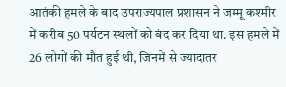आतंकी हमले के बाद उपराज्यपाल प्रशासन ने जम्मू कश्मीर में करीब 50 पर्यटन स्थलों को बंद कर दिया था. इस हमले में 26 लोगों की मौत हुई थी, जिनमें से ज्यादातर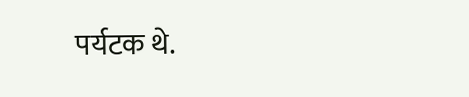पर्यटक थे.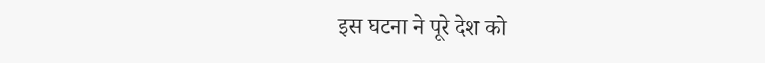इस घटना ने पूरे देश को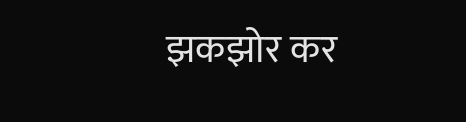झकझोर कर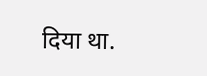दिया था.